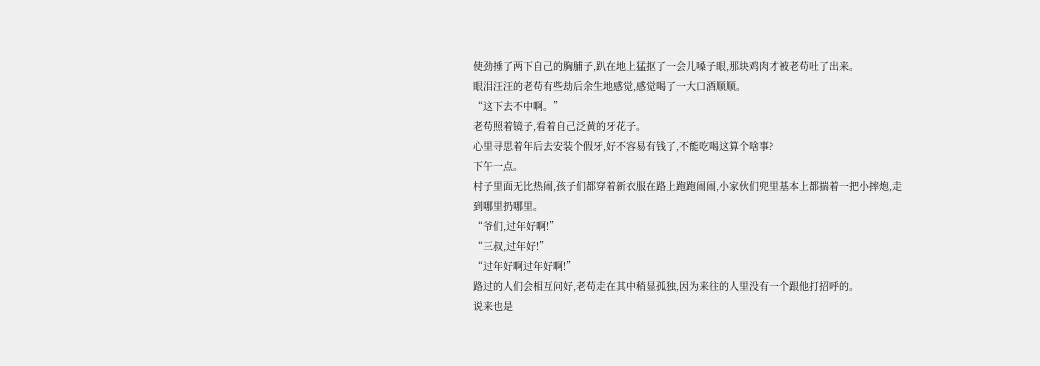使劲捶了两下自己的胸脯子,趴在地上猛抠了一会儿嗓子眼,那块鸡肉才被老苟吐了出来。
眼泪汪汪的老苟有些劫后余生地感觉,感觉喝了一大口酒顺顺。
“这下去不中啊。”
老苟照着镜子,看着自己泛黄的牙花子。
心里寻思着年后去安装个假牙,好不容易有钱了,不能吃喝这算个啥事?
下午一点。
村子里面无比热闹,孩子们都穿着新衣服在路上跑跑闹闹,小家伙们兜里基本上都揣着一把小摔炮,走到哪里扔哪里。
“爷们,过年好啊!”
“三叔,过年好!”
“过年好啊过年好啊!”
路过的人们会相互问好,老苟走在其中稍显孤独,因为来往的人里没有一个跟他打招呼的。
说来也是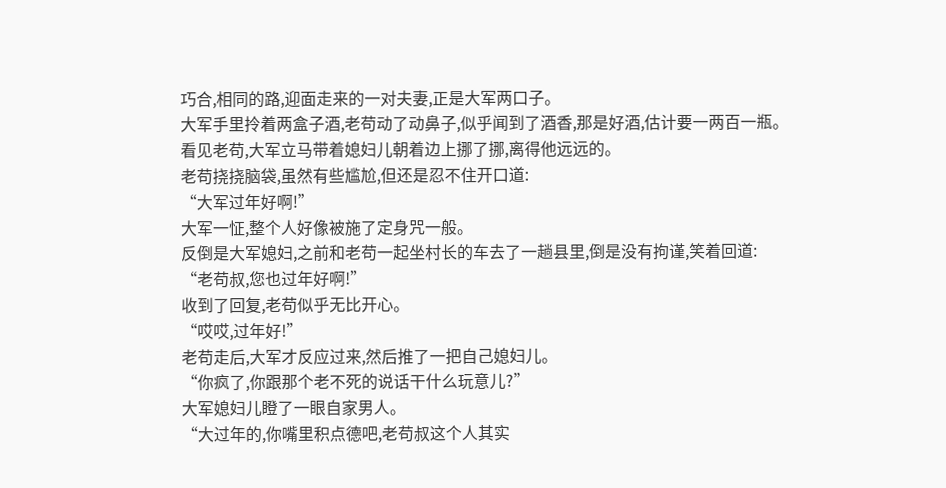巧合,相同的路,迎面走来的一对夫妻,正是大军两口子。
大军手里拎着两盒子酒,老苟动了动鼻子,似乎闻到了酒香,那是好酒,估计要一两百一瓶。
看见老苟,大军立马带着媳妇儿朝着边上挪了挪,离得他远远的。
老苟挠挠脑袋,虽然有些尴尬,但还是忍不住开口道:
“大军过年好啊!”
大军一怔,整个人好像被施了定身咒一般。
反倒是大军媳妇,之前和老苟一起坐村长的车去了一趟县里,倒是没有拘谨,笑着回道:
“老苟叔,您也过年好啊!”
收到了回复,老苟似乎无比开心。
“哎哎,过年好!”
老苟走后,大军才反应过来,然后推了一把自己媳妇儿。
“你疯了,你跟那个老不死的说话干什么玩意儿?”
大军媳妇儿瞪了一眼自家男人。
“大过年的,你嘴里积点德吧,老苟叔这个人其实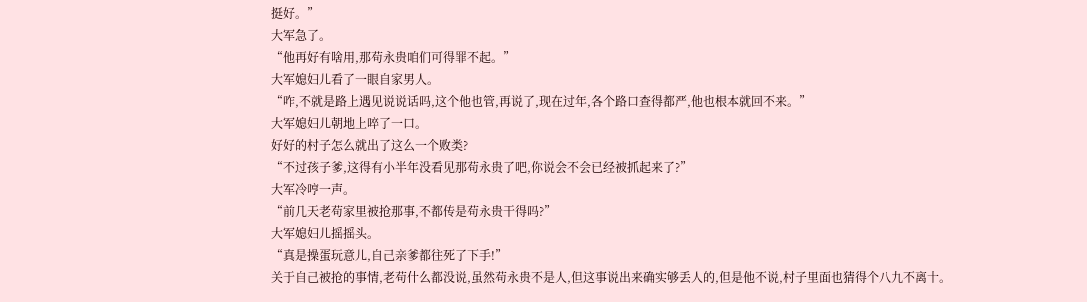挺好。”
大军急了。
“他再好有啥用,那苟永贵咱们可得罪不起。”
大军媳妇儿看了一眼自家男人。
“咋,不就是路上遇见说说话吗,这个他也管,再说了,现在过年,各个路口查得都严,他也根本就回不来。”
大军媳妇儿朝地上啐了一口。
好好的村子怎么就出了这么一个败类?
“不过孩子爹,这得有小半年没看见那苟永贵了吧,你说会不会已经被抓起来了?”
大军冷哼一声。
“前几天老苟家里被抢那事,不都传是苟永贵干得吗?”
大军媳妇儿摇摇头。
“真是操蛋玩意儿,自己亲爹都往死了下手!”
关于自己被抢的事情,老苟什么都没说,虽然苟永贵不是人,但这事说出来确实够丢人的,但是他不说,村子里面也猜得个八九不离十。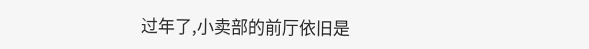过年了,小卖部的前厅依旧是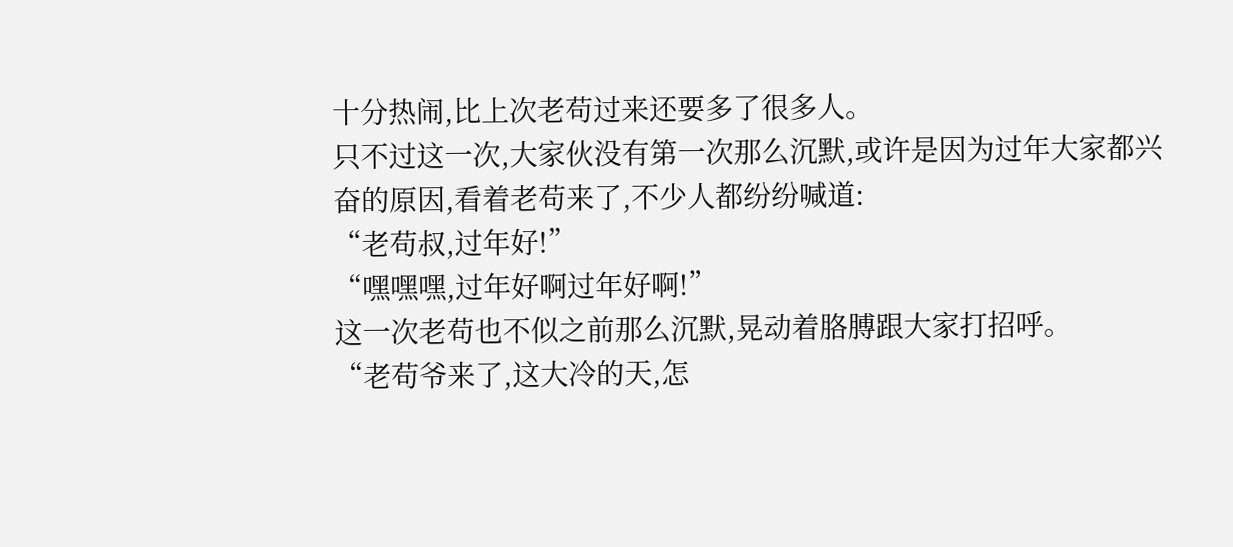十分热闹,比上次老苟过来还要多了很多人。
只不过这一次,大家伙没有第一次那么沉默,或许是因为过年大家都兴奋的原因,看着老苟来了,不少人都纷纷喊道:
“老苟叔,过年好!”
“嘿嘿嘿,过年好啊过年好啊!”
这一次老苟也不似之前那么沉默,晃动着胳膊跟大家打招呼。
“老苟爷来了,这大冷的天,怎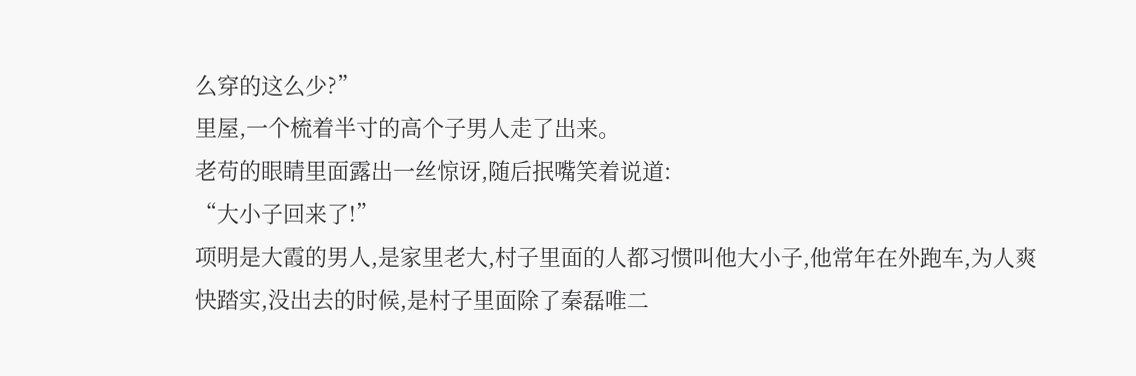么穿的这么少?”
里屋,一个梳着半寸的高个子男人走了出来。
老苟的眼睛里面露出一丝惊讶,随后抿嘴笑着说道:
“大小子回来了!”
项明是大霞的男人,是家里老大,村子里面的人都习惯叫他大小子,他常年在外跑车,为人爽快踏实,没出去的时候,是村子里面除了秦磊唯二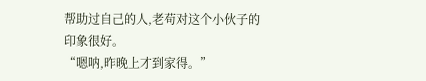帮助过自己的人,老苟对这个小伙子的印象很好。
“嗯呐,昨晚上才到家得。”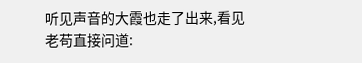听见声音的大霞也走了出来,看见老苟直接问道: